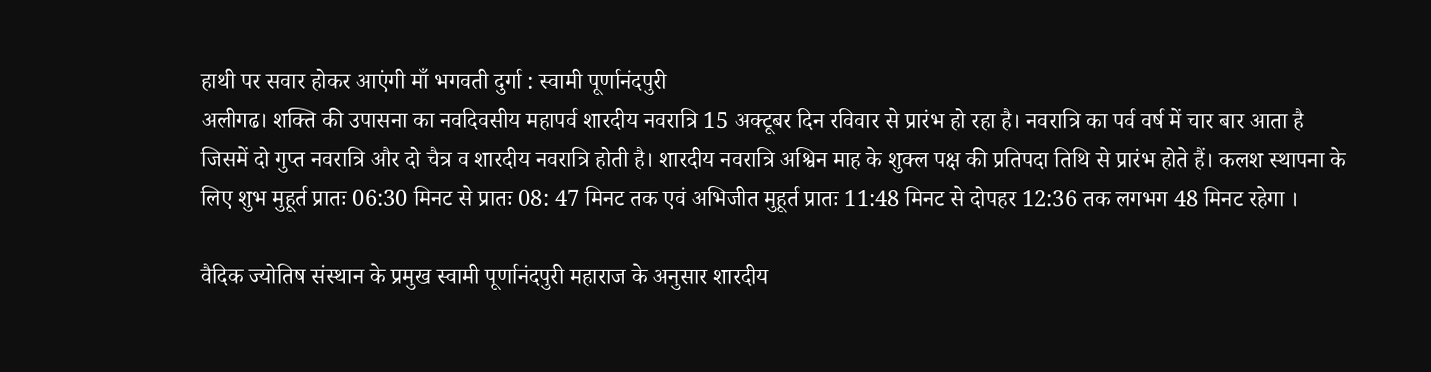हाथी पर सवार होकर आएंगी माँ भगवती दुर्गा : स्वामी पूर्णानंदपुरी
अलीगढ। शक्ति की उपासना का नवदिवसीय महापर्व शारदीय नवरात्रि 15 अक्टूबर दिन रविवार से प्रारंभ हो रहा है। नवरात्रि का पर्व वर्ष में चार बार आता है जिसमें दो गुप्त नवरात्रि और दो चैत्र व शारदीय नवरात्रि होती है। शारदीय नवरात्रि अश्विन माह के शुक्ल पक्ष की प्रतिपदा तिथि से प्रारंभ होते हैं। कलश स्थापना के लिए शुभ मुहूर्त प्रातः 06:30 मिनट से प्रातः 08: 47 मिनट तक एवं अभिजीत मुहूर्त प्रातः 11:48 मिनट से दोपहर 12:36 तक लगभग 48 मिनट रहेगा ।

वैदिक ज्योतिष संस्थान के प्रमुख स्वामी पूर्णानंदपुरी महाराज के अनुसार शारदीय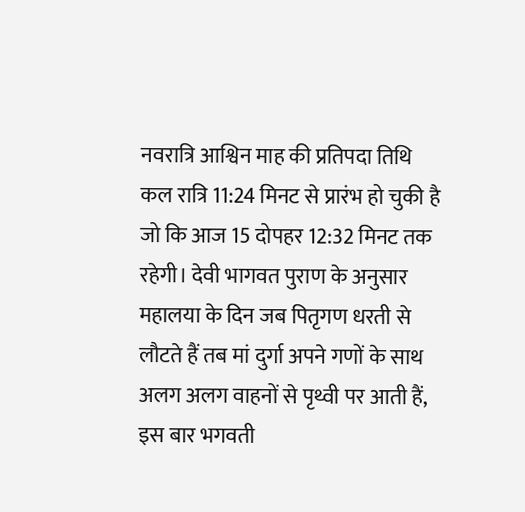नवरात्रि आश्विन माह की प्रतिपदा तिथि कल रात्रि 11:24 मिनट से प्रारंभ हो चुकी है जो कि आज 15 दोपहर 12:32 मिनट तक रहेगी। देवी भागवत पुराण के अनुसार महालया के दिन जब पितृगण धरती से लौटते हैं तब मां दुर्गा अपने गणों के साथ अलग अलग वाहनों से पृथ्वी पर आती हैं, इस बार भगवती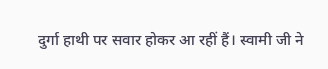दुर्गा हाथी पर सवार होकर आ रहीं हैं। स्वामी जी ने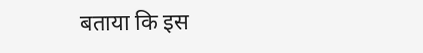बताया कि इस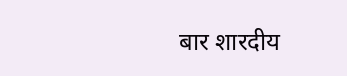बार शारदीय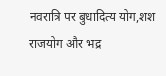नवरात्रि पर बुधादित्य योग,शश राजयोग और भद्र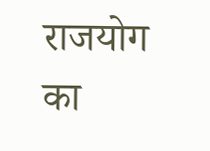राजयोग का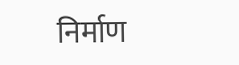निर्माण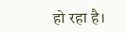हो रहा है।